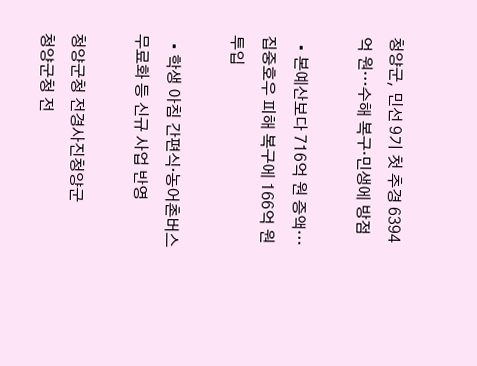청양군, 민선 9기 첫 추경 6394억 원…수해 복구·민생에 방점

  • 본예산보다 716억 원 증액…집중호우 피해 복구에 166억 원 투입

  • 학생 아침 간편식·농어촌버스 무료화 등 신규 사업 반영

청양군청 전경사진청양군
청양군청 전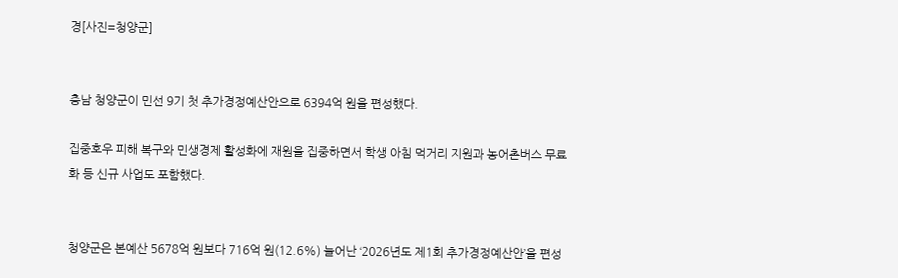경[사진=청양군]


충남 청양군이 민선 9기 첫 추가경정예산안으로 6394억 원을 편성했다.

집중호우 피해 복구와 민생경제 활성화에 재원을 집중하면서 학생 아침 먹거리 지원과 농어촌버스 무료화 등 신규 사업도 포함했다.


청양군은 본예산 5678억 원보다 716억 원(12.6%) 늘어난 ‘2026년도 제1회 추가경정예산안’을 편성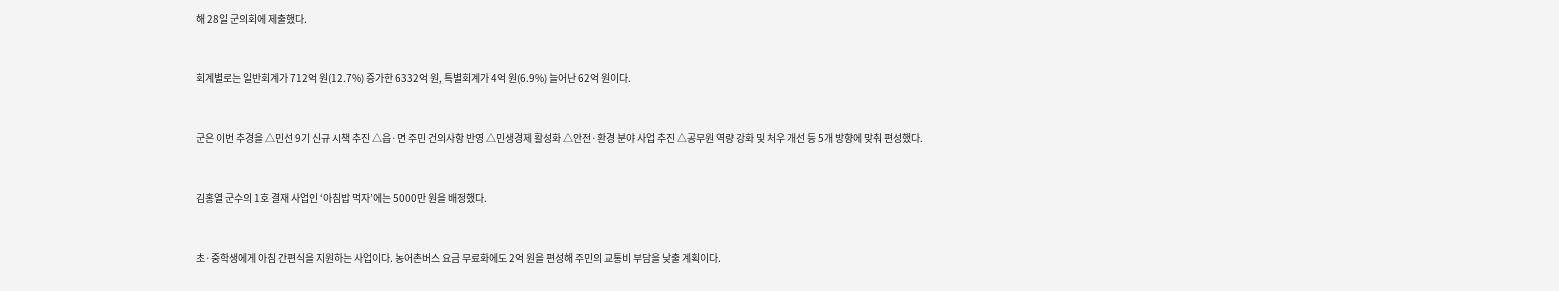해 28일 군의회에 제출했다.


회계별로는 일반회계가 712억 원(12.7%) 증가한 6332억 원, 특별회계가 4억 원(6.9%) 늘어난 62억 원이다.


군은 이번 추경을 △민선 9기 신규 시책 추진 △읍·면 주민 건의사항 반영 △민생경제 활성화 △안전·환경 분야 사업 추진 △공무원 역량 강화 및 처우 개선 등 5개 방향에 맞춰 편성했다.


김홍열 군수의 1호 결재 사업인 ‘아침밥 먹자’에는 5000만 원을 배정했다.


초·중학생에게 아침 간편식을 지원하는 사업이다. 농어촌버스 요금 무료화에도 2억 원을 편성해 주민의 교통비 부담을 낮출 계획이다.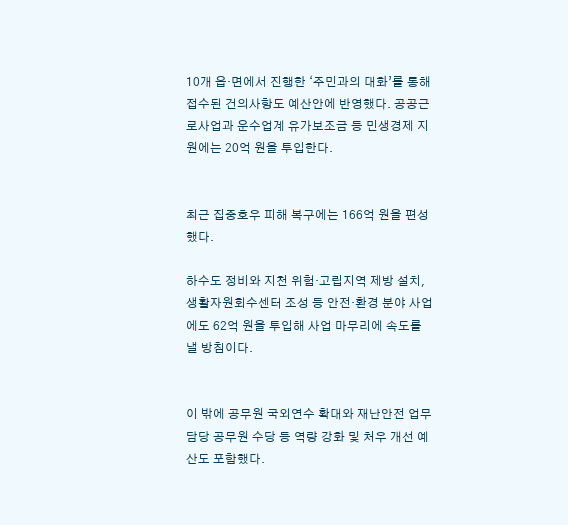10개 읍·면에서 진행한 ‘주민과의 대화’를 통해 접수된 건의사항도 예산안에 반영했다. 공공근로사업과 운수업계 유가보조금 등 민생경제 지원에는 20억 원을 투입한다.


최근 집중호우 피해 복구에는 166억 원을 편성했다.

하수도 정비와 지천 위험·고립지역 제방 설치, 생활자원회수센터 조성 등 안전·환경 분야 사업에도 62억 원을 투입해 사업 마무리에 속도를 낼 방침이다.


이 밖에 공무원 국외연수 확대와 재난안전 업무 담당 공무원 수당 등 역량 강화 및 처우 개선 예산도 포함했다.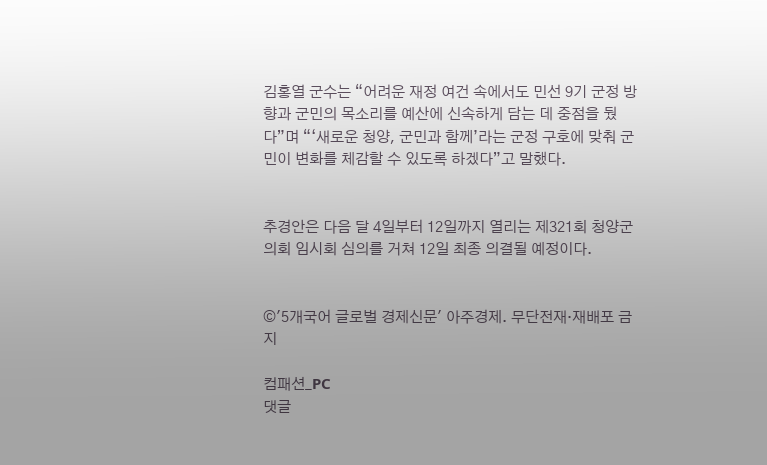김홍열 군수는 “어려운 재정 여건 속에서도 민선 9기 군정 방향과 군민의 목소리를 예산에 신속하게 담는 데 중점을 뒀다”며 “‘새로운 청양, 군민과 함께’라는 군정 구호에 맞춰 군민이 변화를 체감할 수 있도록 하겠다”고 말했다.


추경안은 다음 달 4일부터 12일까지 열리는 제321회 청양군의회 임시회 심의를 거쳐 12일 최종 의결될 예정이다.


©'5개국어 글로벌 경제신문' 아주경제. 무단전재·재배포 금지

컴패션_PC
댓글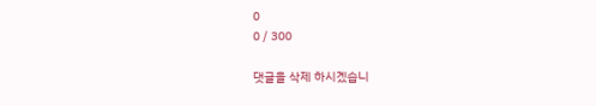0
0 / 300

댓글을 삭제 하시겠습니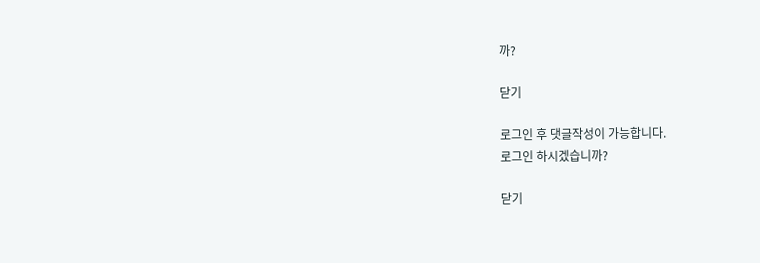까?

닫기

로그인 후 댓글작성이 가능합니다.
로그인 하시겠습니까?

닫기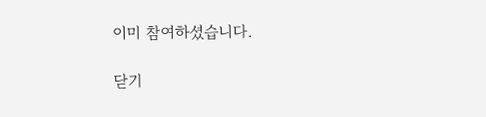이미 참여하셨습니다.

닫기